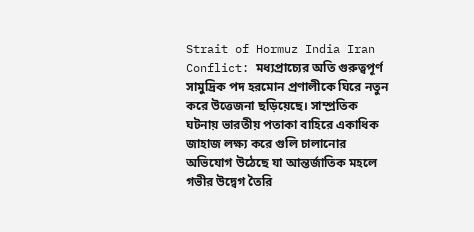Strait of Hormuz India Iran Conflict: মধ্যপ্রাচ্যের অতি গুরুত্বপূর্ণ সামুদ্রিক পদ হরমোন প্রণালীকে ঘিরে নতুন করে উত্তেজনা ছড়িয়েছে। সাম্প্রতিক ঘটনায় ভারতীয় পতাকা বাহিরে একাধিক জাহাজ লক্ষ্য করে গুলি চালানোর অভিযোগ উঠেছে যা আন্তর্জাতিক মহলে গভীর উদ্বেগ তৈরি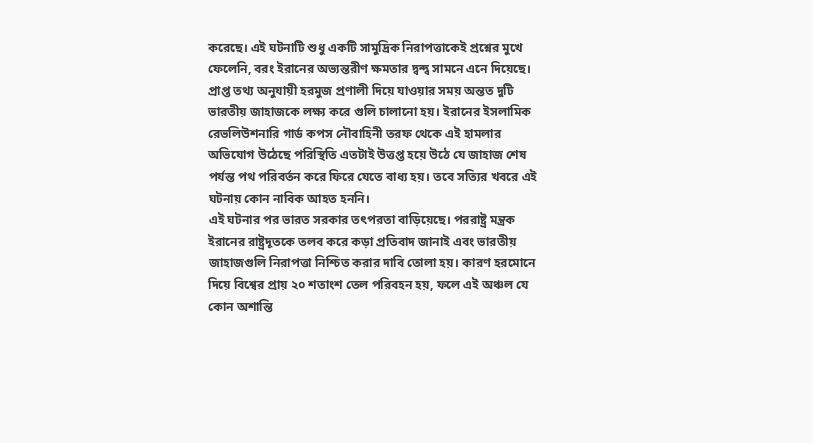করেছে। এই ঘটনাটি শুধু একটি সামুদ্রিক নিরাপত্তাকেই প্রশ্নের মুখে ফেলেনি, বরং ইরানের অভ্যন্তরীণ ক্ষমতার দ্বন্দ্ব সামনে এনে দিয়েছে।
প্রাপ্ত তথ্য অনুযায়ী হরমুজ প্রণালী দিয়ে যাওয়ার সময় অন্তত দুটি ভারতীয় জাহাজকে লক্ষ্য করে গুলি চালানো হয়। ইরানের ইসলামিক রেভলিউশনারি গার্ড কপস নৌবাহিনী তরফ থেকে এই হামলার অভিযোগ উঠেছে পরিস্থিতি এতটাই উত্তপ্ত হয়ে উঠে যে জাহাজ শেষ পর্যন্ত পথ পরিবর্তন করে ফিরে যেতে বাধ্য হয়। তবে সত্যির খবরে এই ঘটনায় কোন নাবিক আহত হননি।
এই ঘটনার পর ভারত সরকার তৎপরতা বাড়িয়েছে। পররাষ্ট্র মন্ত্রক ইরানের রাষ্ট্রদূতকে তলব করে কড়া প্রতিবাদ জানাই এবং ভারতীয় জাহাজগুলি নিরাপত্তা নিশ্চিত করার দাবি তোলা হয়। কারণ হরমোনে দিয়ে বিশ্বের প্রায় ২০ শতাংশ তেল পরিবহন হয়, ফলে এই অঞ্চল যে কোন অশান্তি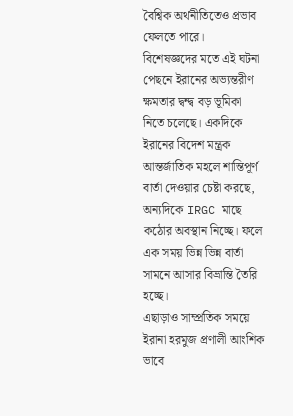বৈশ্বিক অর্থনীতিতেও প্রভাব ফেলতে পারে।
বিশেষজ্ঞদের মতে এই ঘটনা পেছনে ইরানের অভ্যন্তরীণ ক্ষমতার দ্বন্দ্ব বড় ভূমিকা নিতে চলেছে। একদিকে ইরানের বিদেশ মন্ত্রক আন্তর্জাতিক মহলে শান্তিপূর্ণ বার্তা দেওয়ার চেষ্টা করছে, অন্যদিকে IRGC মাছে কঠোর অবস্থান নিচ্ছে। ফলে এক সময় ভিন্ন ভিন্ন বার্তা সামনে আসার বিভ্রান্তি তৈরি হচ্ছে।
এছাড়াও সাম্প্রতিক সময়ে ইরানা হরমুজ প্রণালী আংশিক ভাবে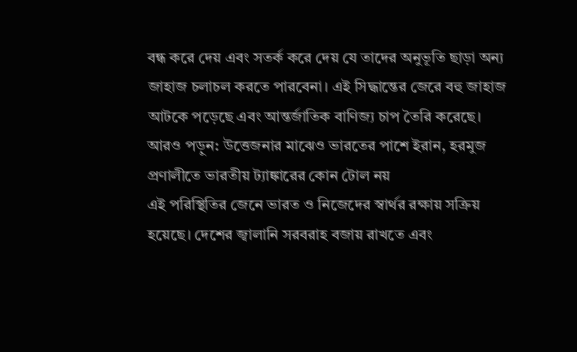বন্ধ করে দেয় এবং সতর্ক করে দেয় যে তাদের অনুভূতি ছাড়া অন্য জাহাজ চলাচল করতে পারবেনা। এই সিদ্ধান্তের জেরে বহু জাহাজ আটকে পড়েছে এবং আন্তর্জাতিক বাণিজ্য চাপ তৈরি করেছে।
আরও পড়ুন: উত্তেজনার মাঝেও ভারতের পাশে ইরান, হরমুজ প্রণালীতে ভারতীয় ট্যাঙ্কারের কোন টোল নয়
এই পরিস্থিতির জেনে ভারত ও নিজেদের স্বার্থর রক্ষায় সক্রিয় হয়েছে। দেশের জ্বালানি সরবরাহ বজায় রাখতে এবং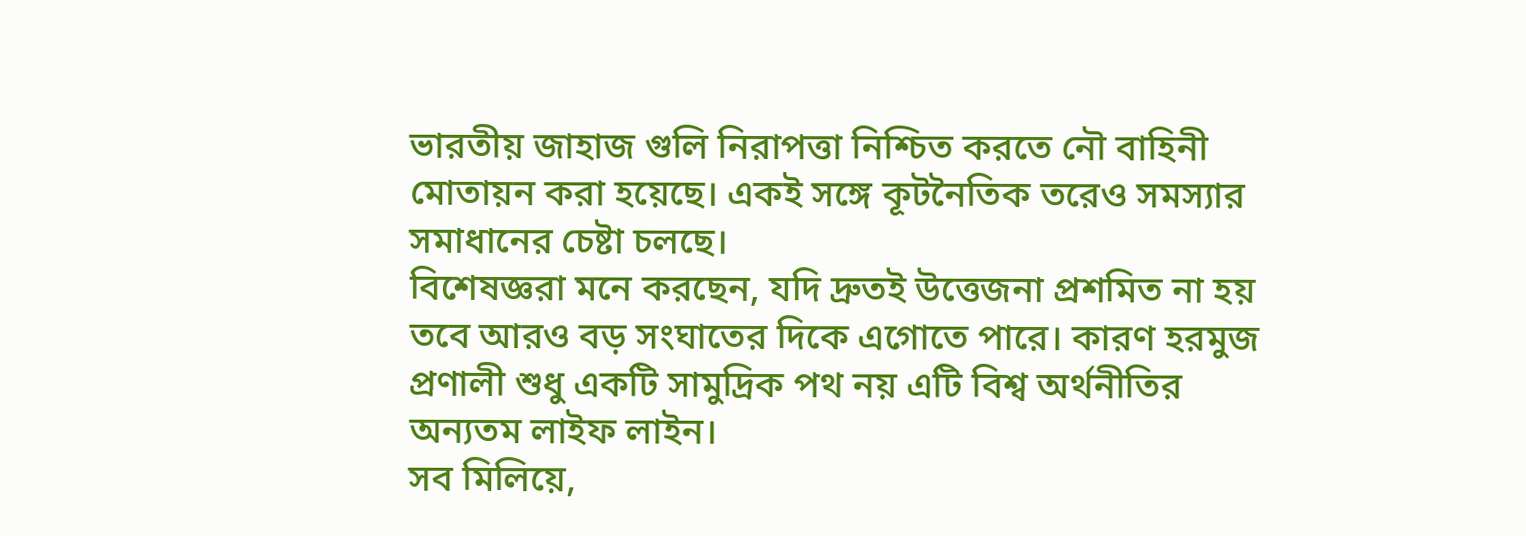ভারতীয় জাহাজ গুলি নিরাপত্তা নিশ্চিত করতে নৌ বাহিনী মোতায়ন করা হয়েছে। একই সঙ্গে কূটনৈতিক তরেও সমস্যার সমাধানের চেষ্টা চলছে।
বিশেষজ্ঞরা মনে করছেন, যদি দ্রুতই উত্তেজনা প্রশমিত না হয় তবে আরও বড় সংঘাতের দিকে এগোতে পারে। কারণ হরমুজ প্রণালী শুধু একটি সামুদ্রিক পথ নয় এটি বিশ্ব অর্থনীতির অন্যতম লাইফ লাইন।
সব মিলিয়ে,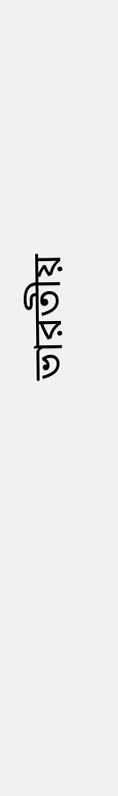ভারতীয়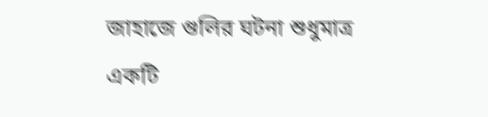জাহাজে গুলির ঘটনা শুধুমাত্র একটি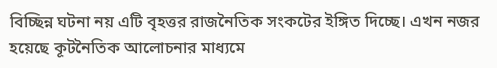বিচ্ছিন্ন ঘটনা নয় এটি বৃহত্তর রাজনৈতিক সংকটের ইঙ্গিত দিচ্ছে। এখন নজর হয়েছে কূটনৈতিক আলোচনার মাধ্যমে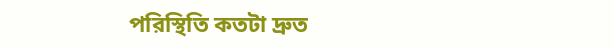পরিস্থিতি কতটা দ্রুত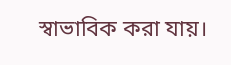স্বাভাবিক করা যায়।